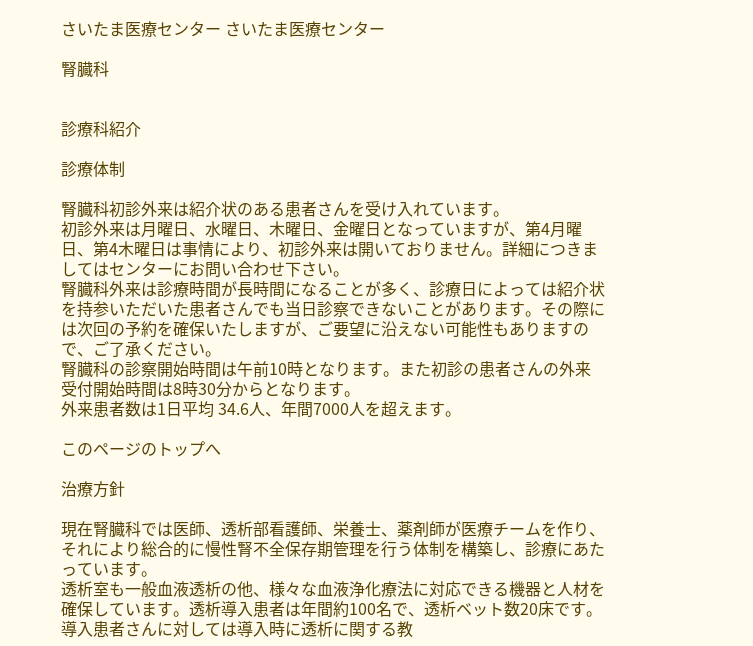さいたま医療センター さいたま医療センター

腎臓科


診療科紹介

診療体制

腎臓科初診外来は紹介状のある患者さんを受け入れています。
初診外来は月曜日、水曜日、木曜日、金曜日となっていますが、第4月曜日、第4木曜日は事情により、初診外来は開いておりません。詳細につきましてはセンターにお問い合わせ下さい。
腎臓科外来は診療時間が長時間になることが多く、診療日によっては紹介状を持参いただいた患者さんでも当日診察できないことがあります。その際には次回の予約を確保いたしますが、ご要望に沿えない可能性もありますので、ご了承ください。
腎臓科の診察開始時間は午前10時となります。また初診の患者さんの外来受付開始時間は8時30分からとなります。
外来患者数は1日平均 34.6人、年間7000人を超えます。

このページのトップへ

治療方針

現在腎臓科では医師、透析部看護師、栄養士、薬剤師が医療チームを作り、それにより総合的に慢性腎不全保存期管理を行う体制を構築し、診療にあたっています。
透析室も一般血液透析の他、様々な血液浄化療法に対応できる機器と人材を確保しています。透析導入患者は年間約100名で、透析ベット数20床です。導入患者さんに対しては導入時に透析に関する教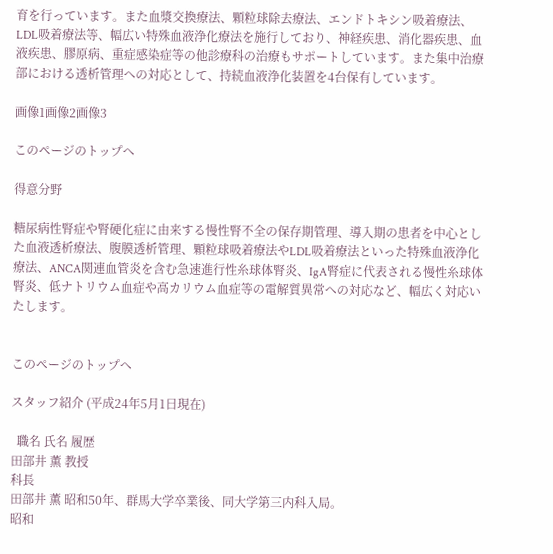育を行っています。また血漿交換療法、顆粒球除去療法、エンドトキシン吸着療法、LDL吸着療法等、幅広い特殊血液浄化療法を施行しており、神経疾患、消化器疾患、血液疾患、膠原病、重症感染症等の他診療科の治療もサポートしています。また集中治療部における透析管理への対応として、持続血液浄化装置を4台保有しています。

画像1画像2画像3

このページのトップへ

得意分野

糖尿病性腎症や腎硬化症に由来する慢性腎不全の保存期管理、導入期の患者を中心とした血液透析療法、腹膜透析管理、顆粒球吸着療法やLDL吸着療法といった特殊血液浄化療法、ANCA関連血管炎を含む急速進行性糸球体腎炎、IgA腎症に代表される慢性糸球体腎炎、低ナトリウム血症や高カリウム血症等の電解質異常への対応など、幅広く対応いたします。


このページのトップへ

スタッフ紹介 (平成24年5月1日現在)

  職名 氏名 履歴
田部井 薫 教授
科長
田部井 薫 昭和50年、群馬大学卒業後、同大学第三内科入局。
昭和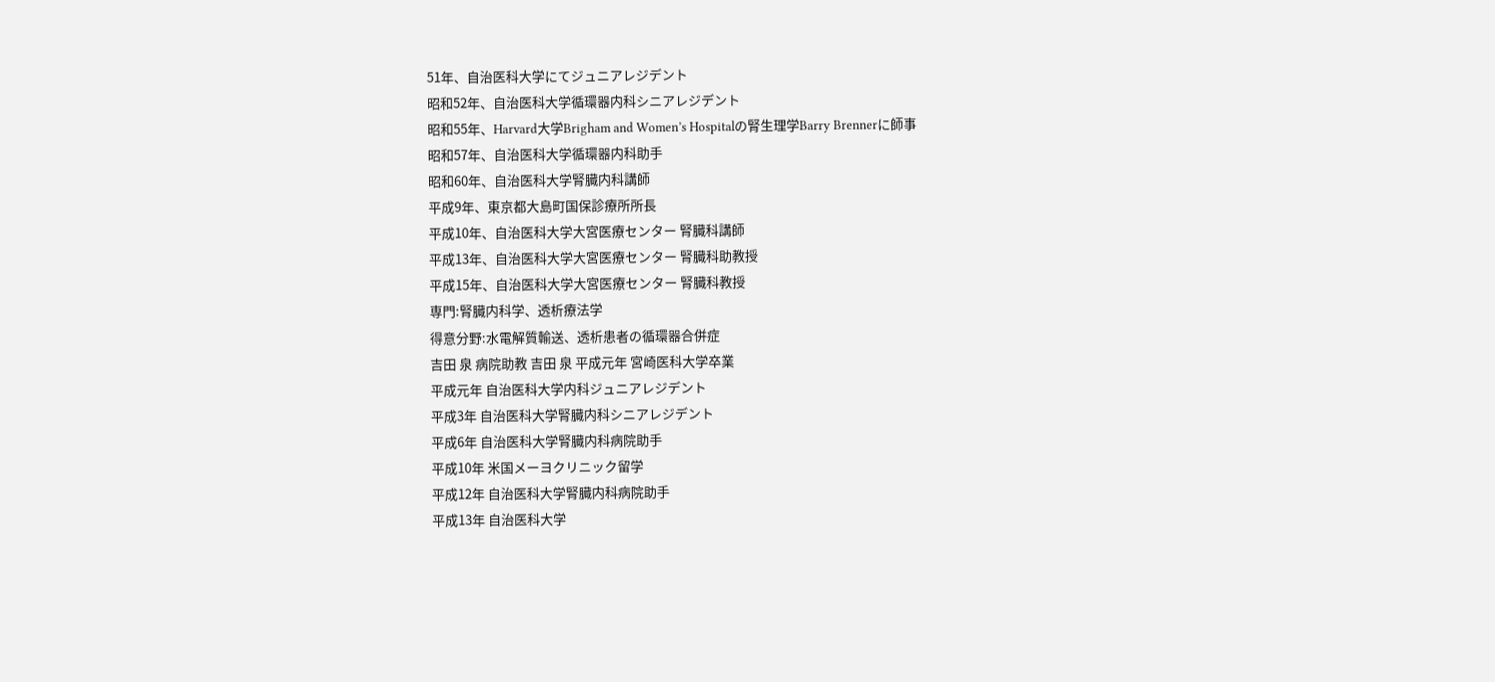51年、自治医科大学にてジュニアレジデント
昭和52年、自治医科大学循環器内科シニアレジデント
昭和55年、Harvard大学Brigham and Women’s Hospitalの腎生理学Barry Brennerに師事
昭和57年、自治医科大学循環器内科助手
昭和60年、自治医科大学腎臓内科講師
平成9年、東京都大島町国保診療所所長
平成10年、自治医科大学大宮医療センター 腎臓科講師
平成13年、自治医科大学大宮医療センター 腎臓科助教授
平成15年、自治医科大学大宮医療センター 腎臓科教授
専門:腎臓内科学、透析療法学
得意分野:水電解質輸送、透析患者の循環器合併症
吉田 泉 病院助教 吉田 泉 平成元年 宮崎医科大学卒業
平成元年 自治医科大学内科ジュニアレジデント
平成3年 自治医科大学腎臓内科シニアレジデント
平成6年 自治医科大学腎臓内科病院助手
平成10年 米国メーヨクリニック留学
平成12年 自治医科大学腎臓内科病院助手
平成13年 自治医科大学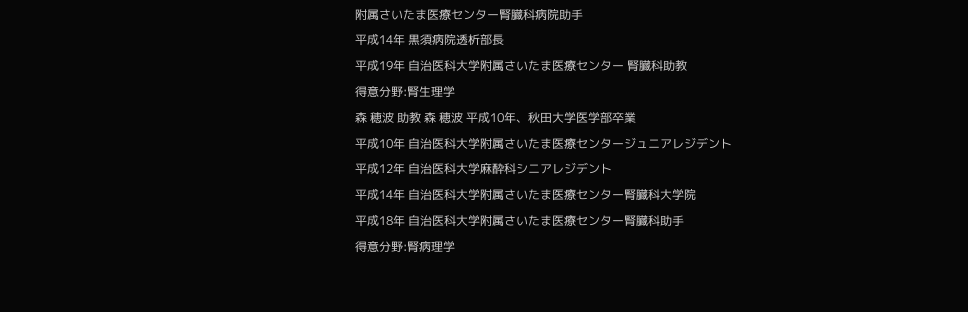附属さいたま医療センター腎臓科病院助手
平成14年 黒須病院透析部長
平成19年 自治医科大学附属さいたま医療センター 腎臓科助教
得意分野:腎生理学
森 穂波 助教 森 穂波 平成10年、秋田大学医学部卒業
平成10年 自治医科大学附属さいたま医療センタージュニアレジデント
平成12年 自治医科大学麻酔科シニアレジデント
平成14年 自治医科大学附属さいたま医療センター腎臓科大学院
平成18年 自治医科大学附属さいたま医療センター腎臓科助手
得意分野:腎病理学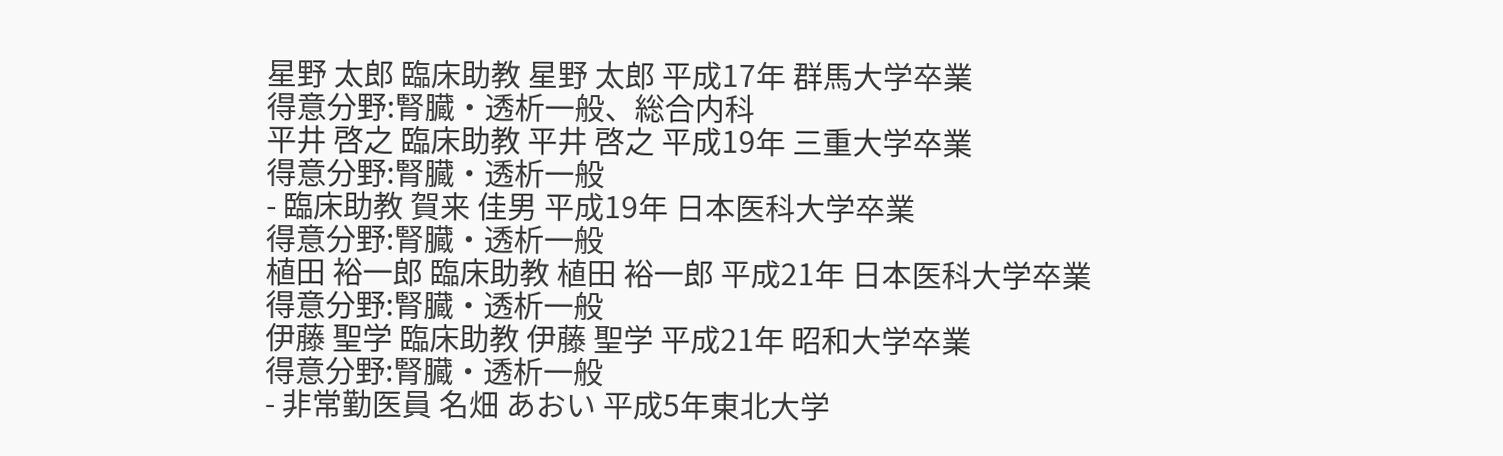星野 太郎 臨床助教 星野 太郎 平成17年 群馬大学卒業
得意分野:腎臓・透析一般、総合内科
平井 啓之 臨床助教 平井 啓之 平成19年 三重大学卒業
得意分野:腎臓・透析一般
- 臨床助教 賀来 佳男 平成19年 日本医科大学卒業
得意分野:腎臓・透析一般
植田 裕一郎 臨床助教 植田 裕一郎 平成21年 日本医科大学卒業
得意分野:腎臓・透析一般
伊藤 聖学 臨床助教 伊藤 聖学 平成21年 昭和大学卒業
得意分野:腎臓・透析一般
- 非常勤医員 名畑 あおい 平成5年東北大学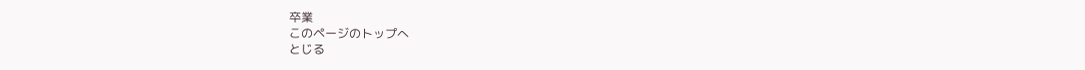卒業
このページのトップへ
とじる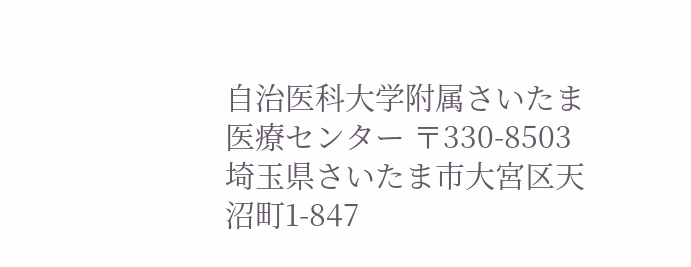自治医科大学附属さいたま医療センター 〒330-8503 埼玉県さいたま市大宮区天沼町1-847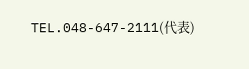TEL.048-647-2111(代表)